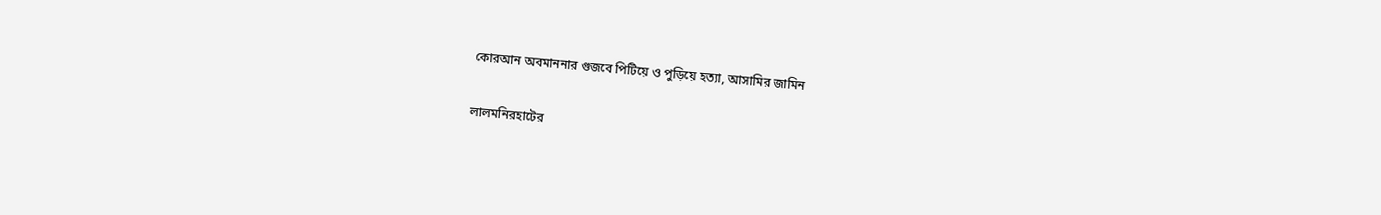কোরআন অবমাননার গুজবে পিটিয়ে ও পুড়িয়ে হত্যা, আসামির জামিন

লালমনিরহাটের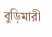বুড়িমারী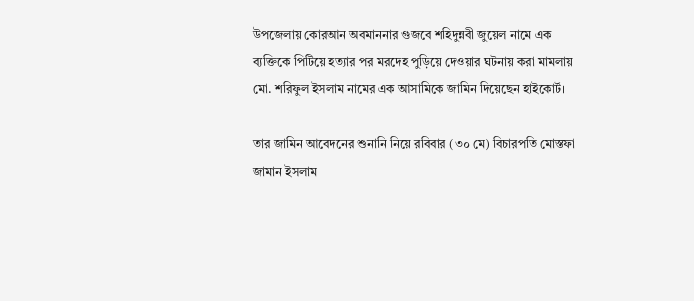উপজেলায় কোরআন অবমাননার গুজবে শহিদুন্নবী জুয়েল নামে এক ব্যক্তিকে পিটিয়ে হত্যার পর মরদেহ পুড়িয়ে দেওয়ার ঘটনায় করা মামলায় মো. শরিফুল ইসলাম নামের এক আসামিকে জামিন দিয়েছেন হাইকোর্ট।

তার জামিন আবেদনের শুনানি নিয়ে রবিবার (৩০ মে) বিচারপতি মোস্তফা জামান ইসলাম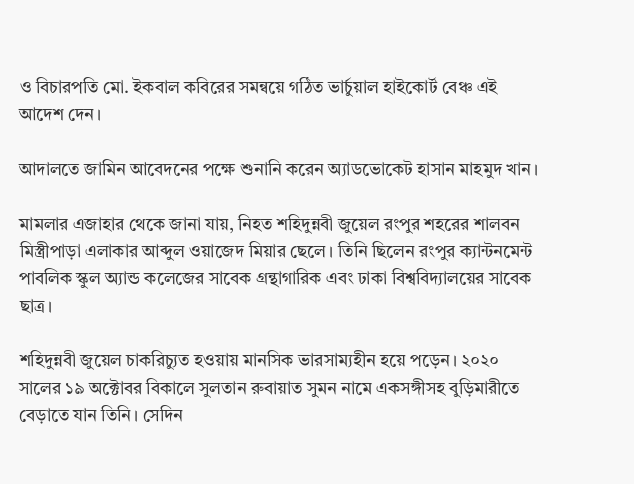ও বিচারপতি মো. ইকবাল কবিরের সমন্বয়ে গঠিত ভার্চুয়াল হাইকোর্ট বেঞ্চ এই আদেশ দেন।

আদালতে জামিন আবেদনের পক্ষে শুনানি করেন অ্যাডভোকেট হাসান মাহমুদ খান।

মামলার এজাহার থেকে জানা যায়, নিহত শহিদুন্নবী জুয়েল রংপুর শহরের শালবন মিস্ত্রীপাড়া এলাকার আব্দুল ওয়াজেদ মিয়ার ছেলে। তিনি ছিলেন রংপুর ক্যান্টনমেন্ট পাবলিক স্কুল অ্যান্ড কলেজের সাবেক গ্রন্থাগারিক এবং ঢাকা বিশ্ববিদ্যালয়ের সাবেক ছাত্র।

শহিদুন্নবী জুয়েল চাকরিচ্যুত হওয়ায় মানসিক ভারসাম্যহীন হয়ে পড়েন। ২০২০ সালের ১৯ অক্টোবর বিকালে সুলতান রুবায়াত সুমন নামে একসঙ্গীসহ বুড়িমারীতে বেড়াতে যান তিনি। সেদিন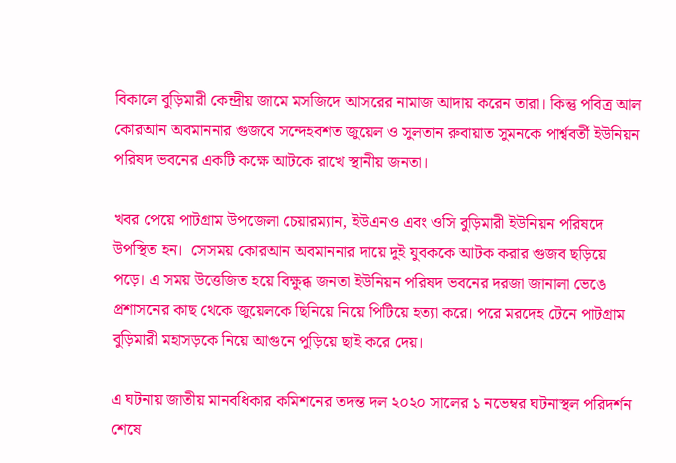বিকালে বুড়িমারী কেন্দ্রীয় জামে মসজিদে আসরের নামাজ আদায় করেন তারা। কিন্তু পবিত্র আল কোরআন অবমাননার গুজবে সন্দেহবশত জুয়েল ও সুলতান রুবায়াত সুমনকে পার্শ্ববর্তী ইউনিয়ন পরিষদ ভবনের একটি কক্ষে আটকে রাখে স্থানীয় জনতা।

খবর পেয়ে পাটগ্রাম উপজেলা চেয়ারম্যান, ইউএনও এবং ওসি বুড়িমারী ইউনিয়ন পরিষদে উপস্থিত হন।  সেসময় কোরআন অবমাননার দায়ে দুই যুবককে আটক করার গুজব ছড়িয়ে পড়ে। এ সময় উত্তেজিত হয়ে বিক্ষুব্ধ জনতা ইউনিয়ন পরিষদ ভবনের দরজা জানালা ভেঙে প্রশাসনের কাছ থেকে জুয়েলকে ছিনিয়ে নিয়ে পিটিয়ে হত্যা করে। পরে মরদেহ টেনে পাটগ্রাম বুড়িমারী মহাসড়কে নিয়ে আগুনে পুড়িয়ে ছাই করে দেয়।

এ ঘটনায় জাতীয় মানবধিকার কমিশনের তদন্ত দল ২০২০ সালের ১ নভেম্বর ঘটনাস্থল পরিদর্শন শেষে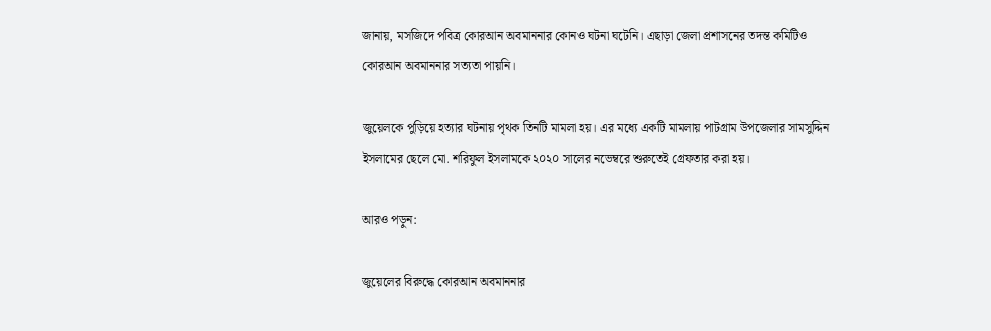জানায়, মসজিদে পবিত্র কোরআন অবমাননার কোনও ঘটনা ঘটেনি। এছাড়া জেলা প্রশাসনের তদন্ত কমিটিও কোরআন অবমাননার সত্যতা পায়নি।

জুয়েলকে পুড়িয়ে হত্যার ঘটনায় পৃথক তিনটি মামলা হয়। এর মধ্যে একটি মামলায় পাটগ্রাম উপজেলার সামসুদ্দিন ইসলামের ছেলে মো. শরিফুল ইসলামকে ২০২০ সালের নভেম্বরে শুরুতেই গ্রেফতার করা হয়।

আরও পড়ুন:

জুয়েলের বিরুদ্ধে কোরআন অবমাননার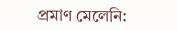প্রমাণ মেলেনি: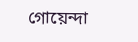গোয়েন্দা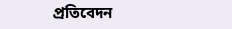প্রতিবেদন